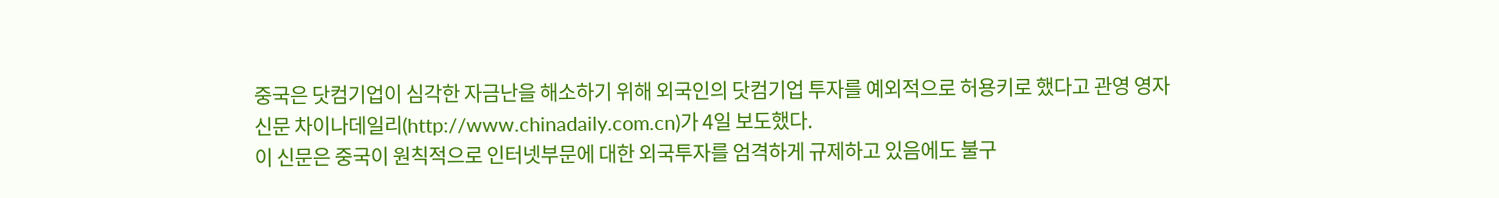중국은 닷컴기업이 심각한 자금난을 해소하기 위해 외국인의 닷컴기업 투자를 예외적으로 허용키로 했다고 관영 영자신문 차이나데일리(http://www.chinadaily.com.cn)가 4일 보도했다.
이 신문은 중국이 원칙적으로 인터넷부문에 대한 외국투자를 엄격하게 규제하고 있음에도 불구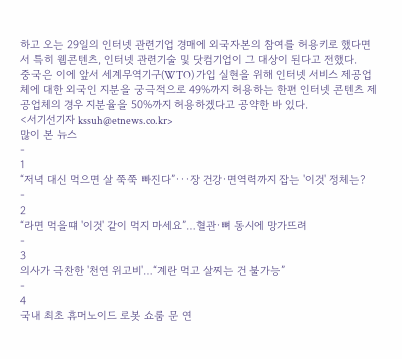하고 오는 29일의 인터넷 관련기업 경매에 외국자본의 참여를 허용키로 했다면서 특히 웹콘텐츠, 인터넷 관련기술 및 닷컴기업이 그 대상이 된다고 전했다.
중국은 이에 앞서 세계무역기구(WTO) 가입 실현을 위해 인터넷 서비스 제공업체에 대한 외국인 지분을 궁극적으로 49%까지 허용하는 한편 인터넷 콘텐츠 제공업체의 경우 지분율을 50%까지 허용하겠다고 공약한 바 있다.
<서기선기자 kssuh@etnews.co.kr>
많이 본 뉴스
-
1
“저녁 대신 먹으면 살 쭉쭉 빠진다”···장 건강·면역력까지 잡는 '이것' 정체는?
-
2
“라면 먹을떄 '이것' 같이 먹지 마세요”…혈관·뼈 동시에 망가뜨려
-
3
의사가 극찬한 '천연 위고비'…“계란 먹고 살찌는 건 불가능”
-
4
국내 최초 휴머노이드 로봇 쇼룸 문 연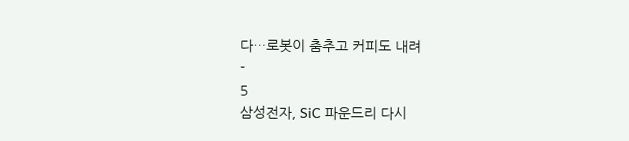다…로봇이 춤추고 커피도 내려
-
5
삼성전자, SiC 파운드리 다시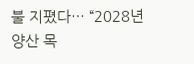불 지폈다… “2028년 양산 목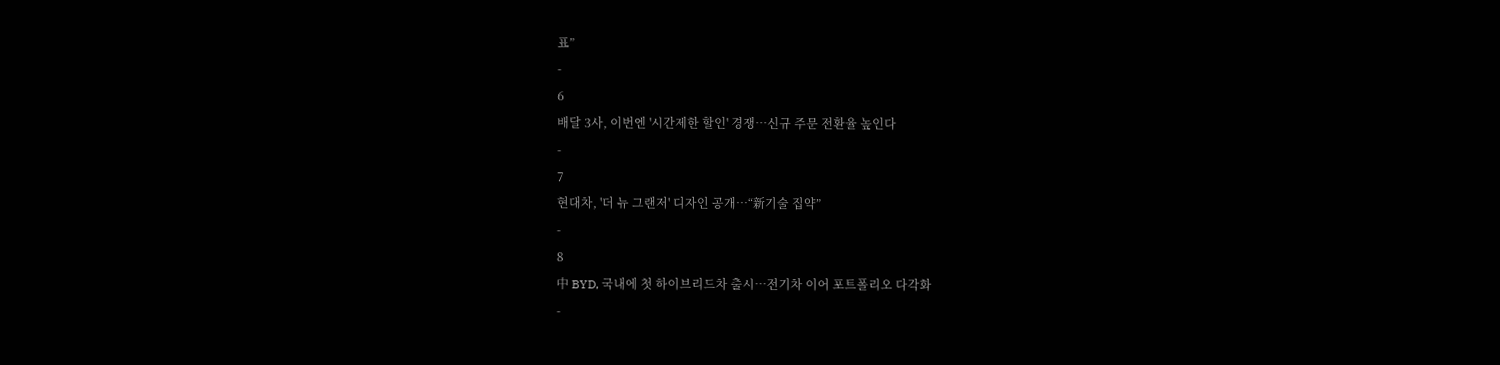표”
-
6
배달 3사, 이번엔 '시간제한 할인' 경쟁…신규 주문 전환율 높인다
-
7
현대차, '더 뉴 그랜저' 디자인 공개…“新기술 집약”
-
8
中 BYD, 국내에 첫 하이브리드차 출시…전기차 이어 포트폴리오 다각화
-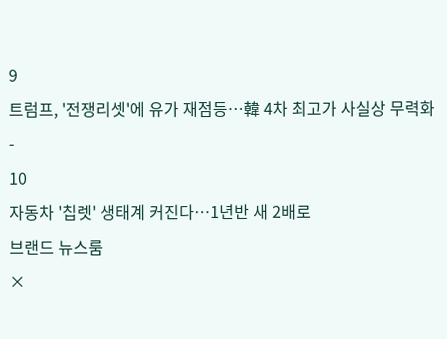9
트럼프, '전쟁리셋'에 유가 재점등…韓 4차 최고가 사실상 무력화
-
10
자동차 '칩렛' 생태계 커진다…1년반 새 2배로
브랜드 뉴스룸
×